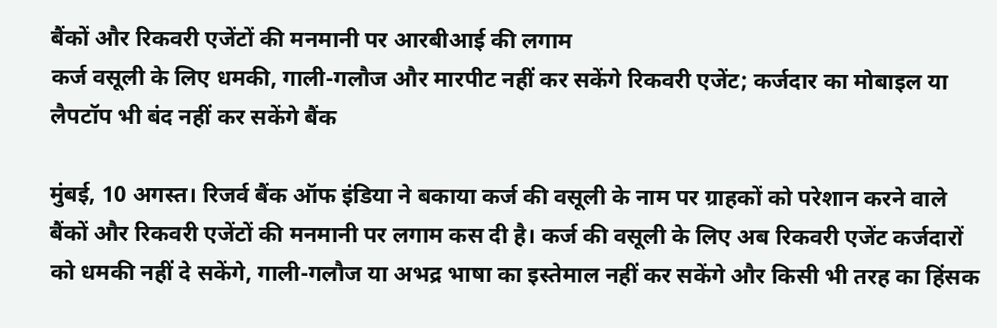बैंकों और रिकवरी एजेंटों की मनमानी पर आरबीआई की लगाम
कर्ज वसूली के लिए धमकी, गाली-गलौज और मारपीट नहीं कर सकेंगे रिकवरी एजेंट; कर्जदार का मोबाइल या लैपटॉप भी बंद नहीं कर सकेंगे बैंक

मुंबई, 10 अगस्त। रिजर्व बैंक ऑफ इंडिया ने बकाया कर्ज की वसूली के नाम पर ग्राहकों को परेशान करने वाले बैंकों और रिकवरी एजेंटों की मनमानी पर लगाम कस दी है। कर्ज की वसूली के लिए अब रिकवरी एजेंट कर्जदारों को धमकी नहीं दे सकेंगे, गाली-गलौज या अभद्र भाषा का इस्तेमाल नहीं कर सकेंगे और किसी भी तरह का हिंसक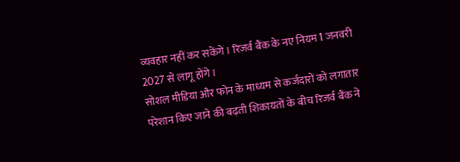व्यवहार नहीं कर सकेंगे। रिजर्व बैंक के नए नियम 1 जनवरी 2027 से लागू होंगे।
सोशल मीडिया और फोन के माध्यम से कर्जदारों को लगातार परेशान किए जाने की बढ़ती शिकायतों के बीच रिजर्व बैंक ने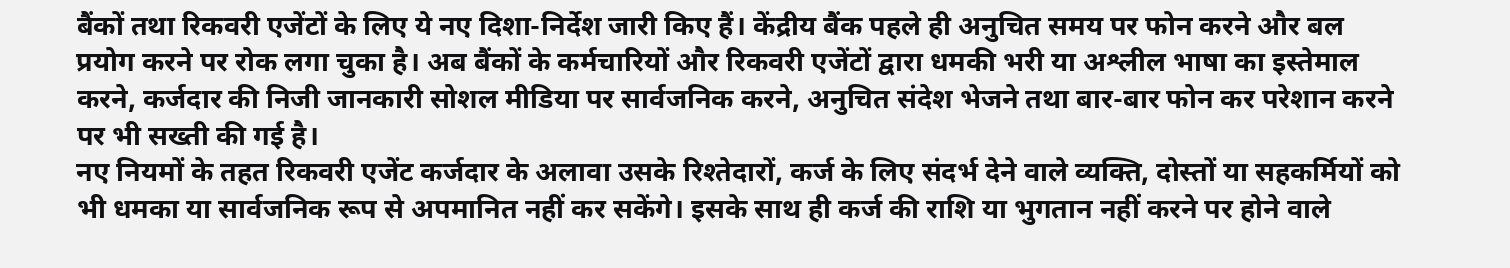बैंकों तथा रिकवरी एजेंटों के लिए ये नए दिशा-निर्देश जारी किए हैं। केंद्रीय बैंक पहले ही अनुचित समय पर फोन करने और बल प्रयोग करने पर रोक लगा चुका है। अब बैंकों के कर्मचारियों और रिकवरी एजेंटों द्वारा धमकी भरी या अश्लील भाषा का इस्तेमाल करने, कर्जदार की निजी जानकारी सोशल मीडिया पर सार्वजनिक करने, अनुचित संदेश भेजने तथा बार-बार फोन कर परेशान करने पर भी सख्ती की गई है।
नए नियमों के तहत रिकवरी एजेंट कर्जदार के अलावा उसके रिश्तेदारों, कर्ज के लिए संदर्भ देने वाले व्यक्ति, दोस्तों या सहकर्मियों को भी धमका या सार्वजनिक रूप से अपमानित नहीं कर सकेंगे। इसके साथ ही कर्ज की राशि या भुगतान नहीं करने पर होने वाले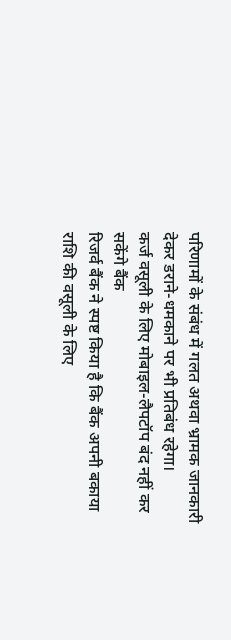परिणामों के संबंध में गलत अथवा भ्रामक जानकारी देकर डराने-धमकाने पर भी प्रतिबंध रहेगा।
कर्ज वसूली के लिए मोबाइल-लैपटॉप बंद नहीं कर सकेंगे बैंक
रिजर्व बैंक ने स्पष्ट किया है कि बैंक अपनी बकाया राशि की वसूली के लिए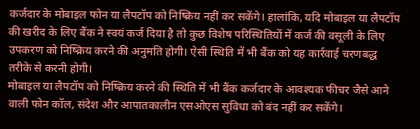कर्जदार के मोबाइल फोन या लैपटॉप को निष्क्रिय नहीं कर सकेंगे। हालांकि, यदि मोबाइल या लैपटॉप की खरीद के लिए बैंक ने स्वयं कर्ज दिया है तो कुछ विशेष परिस्थितियों में कर्ज की वसूली के लिए उपकरण को निष्क्रिय करने की अनुमति होगी। ऐसी स्थिति में भी बैंक को यह कार्रवाई चरणबद्ध तरीके से करनी होगी।
मोबाइल या लैपटॉप को निष्क्रिय करने की स्थिति में भी बैंक कर्जदार के आवश्यक फीचर जैसे आने वाली फोन कॉल, संदेश और आपातकालीन एसओएस सुविधा को बंद नहीं कर सकेंगे।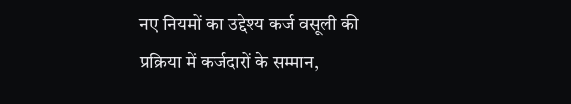नए नियमों का उद्देश्य कर्ज वसूली की प्रक्रिया में कर्जदारों के सम्मान,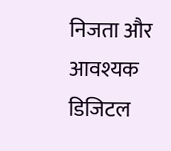निजता और आवश्यक डिजिटल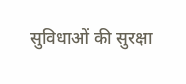सुविधाओं की सुरक्षा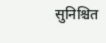सुनिश्चित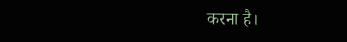करना है।